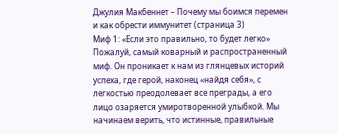Джулия Макбеннет – Почему мы боимся перемен и как обрести иммунитет (страница 3)
Миф 1: «Если это правильно, то будет легко»
Пожалуй, самый коварный и распространенный миф. Он проникает к нам из глянцевых историй успеха, где герой, наконец «найдя себя», с легкостью преодолевает все преграды, а его лицо озаряется умиротворенной улыбкой. Мы начинаем верить, что истинные, правильные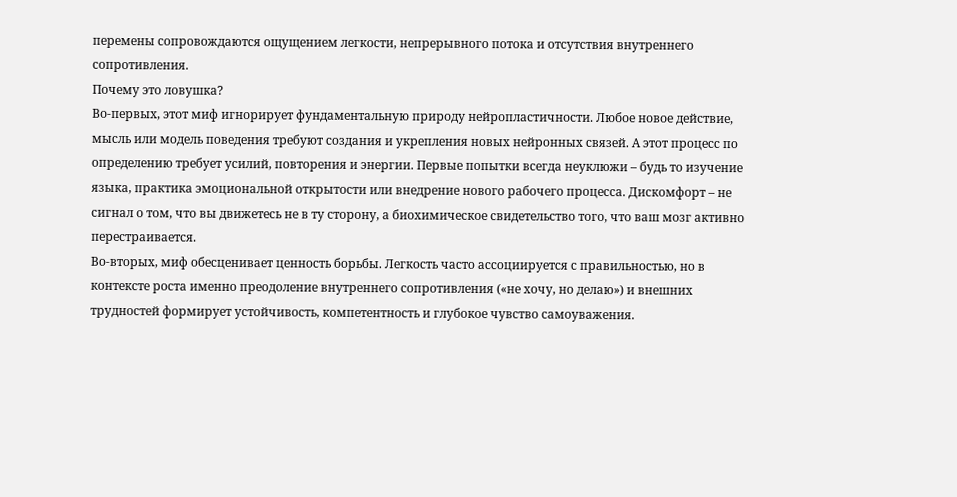перемены сопровождаются ощущением легкости, непрерывного потока и отсутствия внутреннего сопротивления.
Почему это ловушка?
Во-первых, этот миф игнорирует фундаментальную природу нейропластичности. Любое новое действие, мысль или модель поведения требуют создания и укрепления новых нейронных связей. А этот процесс по определению требует усилий, повторения и энергии. Первые попытки всегда неуклюжи – будь то изучение языка, практика эмоциональной открытости или внедрение нового рабочего процесса. Дискомфорт – не сигнал о том, что вы движетесь не в ту сторону, а биохимическое свидетельство того, что ваш мозг активно перестраивается.
Во-вторых, миф обесценивает ценность борьбы. Легкость часто ассоциируется с правильностью, но в контексте роста именно преодоление внутреннего сопротивления («не хочу, но делаю») и внешних трудностей формирует устойчивость, компетентность и глубокое чувство самоуважения.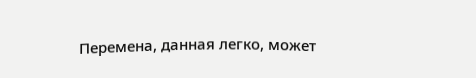Перемена, данная легко, может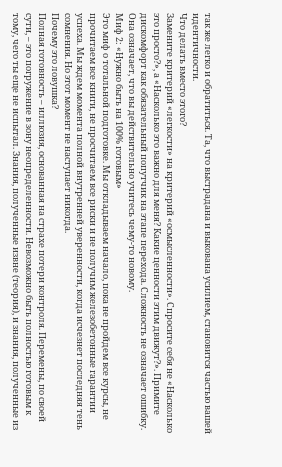так же легко и обратиться. Та, что выстрадана и выкована усилием, становится частью вашей идентичности.
Что делать вместо этого?
Замените критерий «легкости» на критерий «осмысленности». Спросите себя не «Насколько это просто?», а «Насколько это важно для меня? Какие ценности этим движут?». Примите дискомфорт как обязательный попутчик на этапе перехода. Сложность не означает ошибку. Она означает, что вы действительно учитесь чему-то новому.
Миф 2: «Нужно быть на 100% готовым»
Это миф о тотальной подготовке. Мы откладываем начало, пока не пройдем все курсы, не прочитаем все книги, не просчитаем все риски и не получим железобетонные гарантии успеха. Мы ждем момента полной внутренней уверенности, когда исчезнет последняя тень сомнения. Но этот момент не наступает никогда.
Почему это ловушка?
Полная готовность – иллюзия, основанная на страхе потери контроля. Перемены, по своей сути, – это погружение в зону неопределенности. Невозможно быть полностью готовым к тому, чего ты еще не испытал. Знания, полученные извне (теория), и знания, полученные из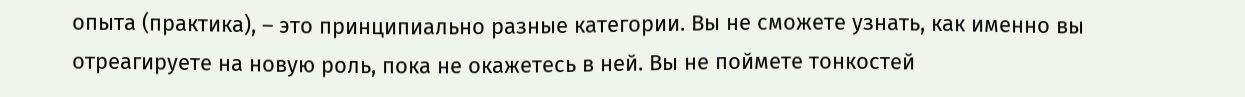опыта (практика), – это принципиально разные категории. Вы не сможете узнать, как именно вы отреагируете на новую роль, пока не окажетесь в ней. Вы не поймете тонкостей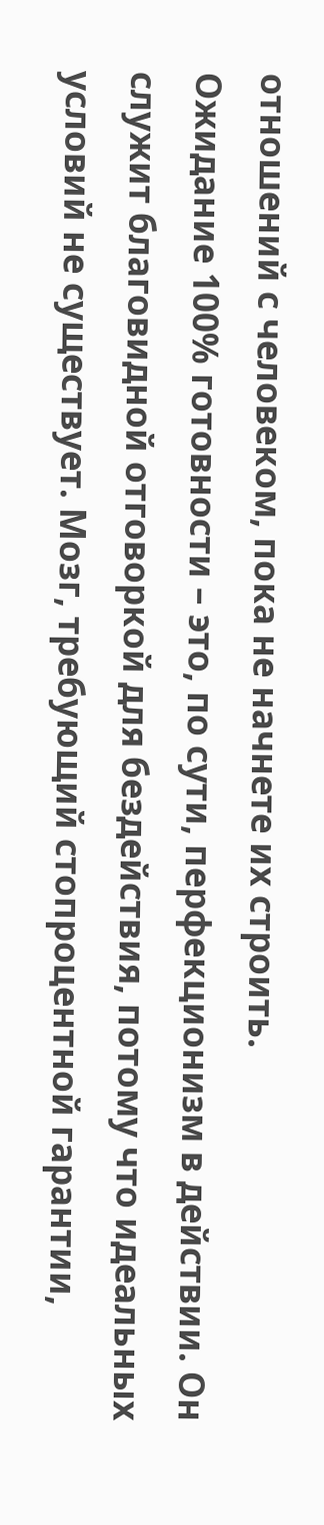отношений с человеком, пока не начнете их строить.
Ожидание 100% готовности – это, по сути, перфекционизм в действии. Он служит благовидной отговоркой для бездействия, потому что идеальных условий не существует. Мозг, требующий стопроцентной гарантии,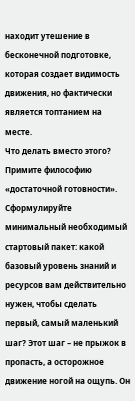находит утешение в бесконечной подготовке, которая создает видимость движения, но фактически является топтанием на месте.
Что делать вместо этого?
Примите философию «достаточной готовности». Сформулируйте минимальный необходимый стартовый пакет: какой базовый уровень знаний и ресурсов вам действительно нужен, чтобы сделать первый, самый маленький шаг? Этот шаг – не прыжок в пропасть, а осторожное движение ногой на ощупь. Он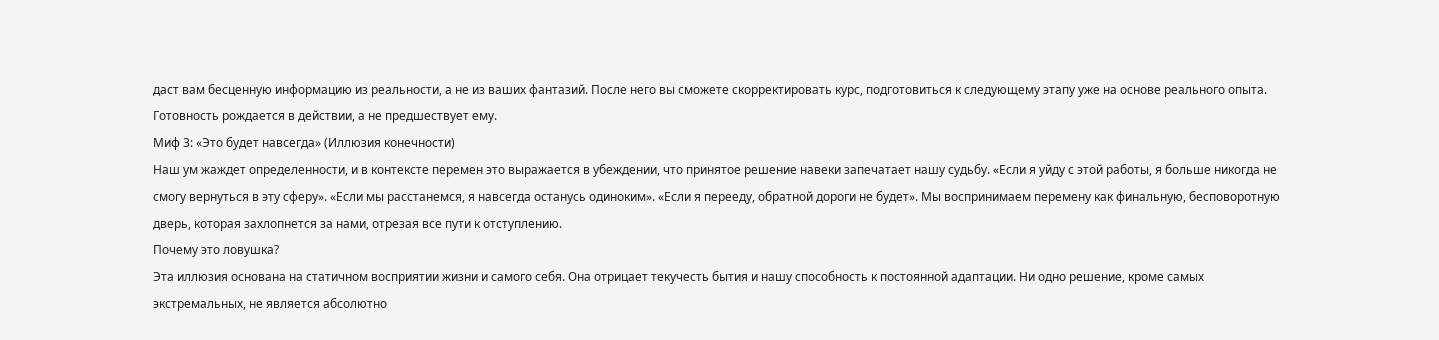даст вам бесценную информацию из реальности, а не из ваших фантазий. После него вы сможете скорректировать курс, подготовиться к следующему этапу уже на основе реального опыта. Готовность рождается в действии, а не предшествует ему.
Миф 3: «Это будет навсегда» (Иллюзия конечности)
Наш ум жаждет определенности, и в контексте перемен это выражается в убеждении, что принятое решение навеки запечатает нашу судьбу. «Если я уйду с этой работы, я больше никогда не смогу вернуться в эту сферу». «Если мы расстанемся, я навсегда останусь одиноким». «Если я перееду, обратной дороги не будет». Мы воспринимаем перемену как финальную, бесповоротную дверь, которая захлопнется за нами, отрезая все пути к отступлению.
Почему это ловушка?
Эта иллюзия основана на статичном восприятии жизни и самого себя. Она отрицает текучесть бытия и нашу способность к постоянной адаптации. Ни одно решение, кроме самых экстремальных, не является абсолютно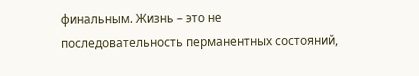финальным. Жизнь – это не последовательность перманентных состояний,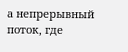а непрерывный поток, где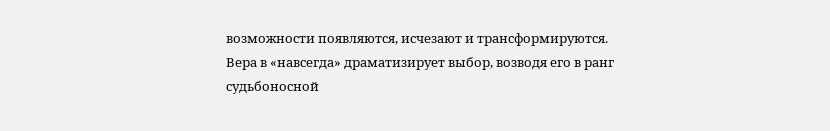возможности появляются, исчезают и трансформируются.
Вера в «навсегда» драматизирует выбор, возводя его в ранг судьбоносной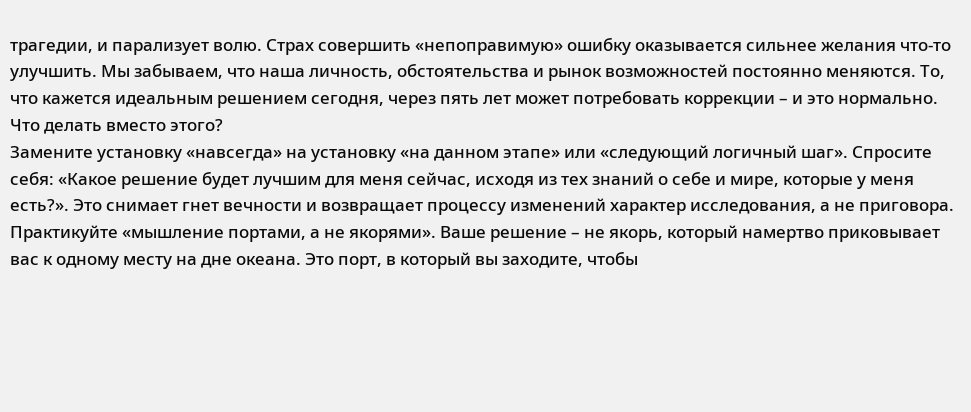трагедии, и парализует волю. Страх совершить «непоправимую» ошибку оказывается сильнее желания что-то улучшить. Мы забываем, что наша личность, обстоятельства и рынок возможностей постоянно меняются. То, что кажется идеальным решением сегодня, через пять лет может потребовать коррекции – и это нормально.
Что делать вместо этого?
Замените установку «навсегда» на установку «на данном этапе» или «следующий логичный шаг». Спросите себя: «Какое решение будет лучшим для меня сейчас, исходя из тех знаний о себе и мире, которые у меня есть?». Это снимает гнет вечности и возвращает процессу изменений характер исследования, а не приговора.
Практикуйте «мышление портами, а не якорями». Ваше решение – не якорь, который намертво приковывает вас к одному месту на дне океана. Это порт, в который вы заходите, чтобы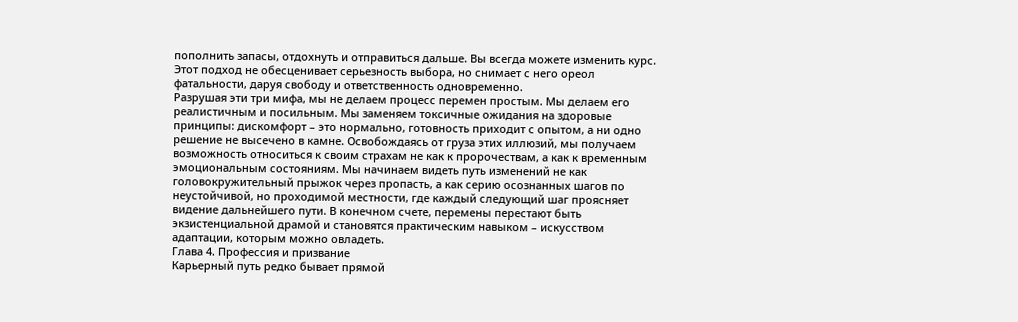пополнить запасы, отдохнуть и отправиться дальше. Вы всегда можете изменить курс. Этот подход не обесценивает серьезность выбора, но снимает с него ореол фатальности, даруя свободу и ответственность одновременно.
Разрушая эти три мифа, мы не делаем процесс перемен простым. Мы делаем его реалистичным и посильным. Мы заменяем токсичные ожидания на здоровые принципы: дискомфорт – это нормально, готовность приходит с опытом, а ни одно решение не высечено в камне. Освобождаясь от груза этих иллюзий, мы получаем возможность относиться к своим страхам не как к пророчествам, а как к временным эмоциональным состояниям. Мы начинаем видеть путь изменений не как головокружительный прыжок через пропасть, а как серию осознанных шагов по неустойчивой, но проходимой местности, где каждый следующий шаг проясняет видение дальнейшего пути. В конечном счете, перемены перестают быть экзистенциальной драмой и становятся практическим навыком – искусством адаптации, которым можно овладеть.
Глава 4. Профессия и призвание
Карьерный путь редко бывает прямой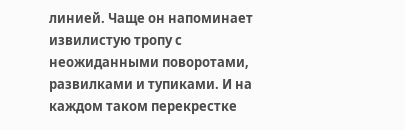линией. Чаще он напоминает извилистую тропу с неожиданными поворотами, развилками и тупиками. И на каждом таком перекрестке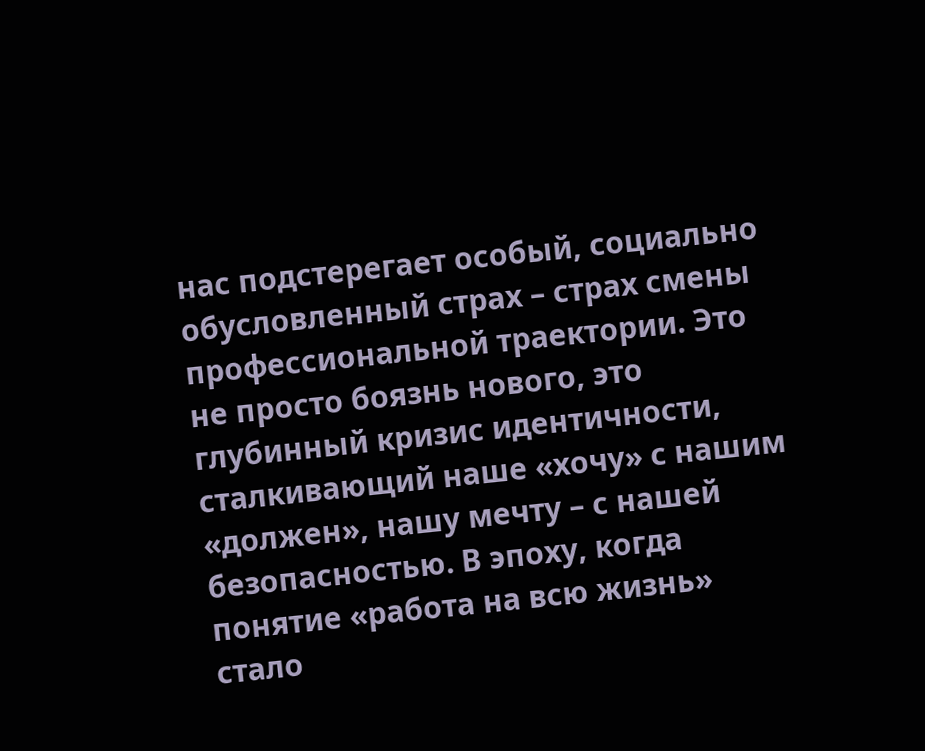нас подстерегает особый, социально обусловленный страх – страх смены профессиональной траектории. Это не просто боязнь нового, это глубинный кризис идентичности, сталкивающий наше «хочу» с нашим «должен», нашу мечту – с нашей безопасностью. В эпоху, когда понятие «работа на всю жизнь» стало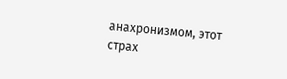анахронизмом, этот страх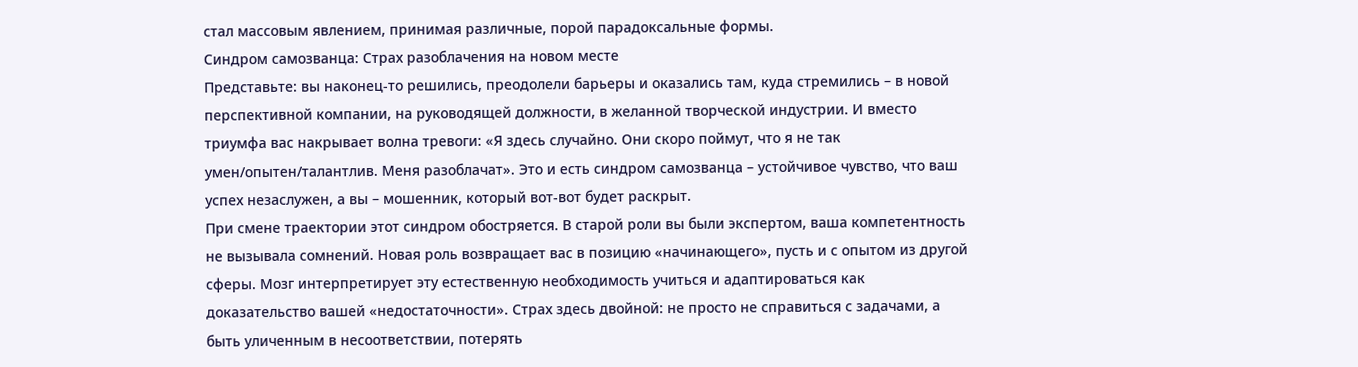стал массовым явлением, принимая различные, порой парадоксальные формы.
Синдром самозванца: Страх разоблачения на новом месте
Представьте: вы наконец-то решились, преодолели барьеры и оказались там, куда стремились – в новой перспективной компании, на руководящей должности, в желанной творческой индустрии. И вместо триумфа вас накрывает волна тревоги: «Я здесь случайно. Они скоро поймут, что я не так умен/опытен/талантлив. Меня разоблачат». Это и есть синдром самозванца – устойчивое чувство, что ваш успех незаслужен, а вы – мошенник, который вот-вот будет раскрыт.
При смене траектории этот синдром обостряется. В старой роли вы были экспертом, ваша компетентность не вызывала сомнений. Новая роль возвращает вас в позицию «начинающего», пусть и с опытом из другой сферы. Мозг интерпретирует эту естественную необходимость учиться и адаптироваться как доказательство вашей «недостаточности». Страх здесь двойной: не просто не справиться с задачами, а быть уличенным в несоответствии, потерять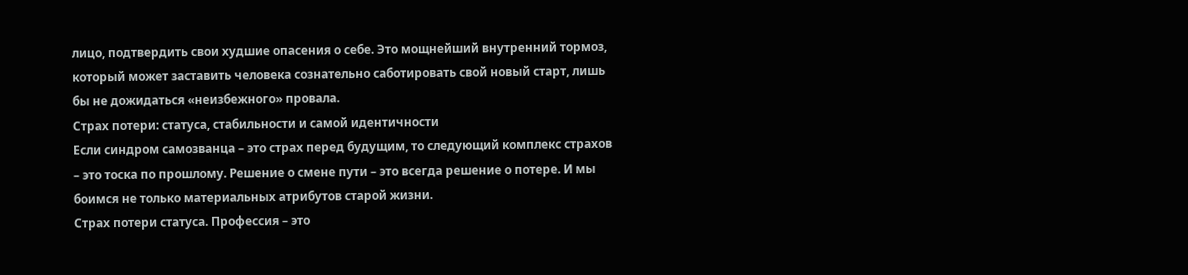лицо, подтвердить свои худшие опасения о себе. Это мощнейший внутренний тормоз, который может заставить человека сознательно саботировать свой новый старт, лишь бы не дожидаться «неизбежного» провала.
Страх потери: статуса, стабильности и самой идентичности
Если синдром самозванца – это страх перед будущим, то следующий комплекс страхов – это тоска по прошлому. Решение о смене пути – это всегда решение о потере. И мы боимся не только материальных атрибутов старой жизни.
Страх потери статуса. Профессия – это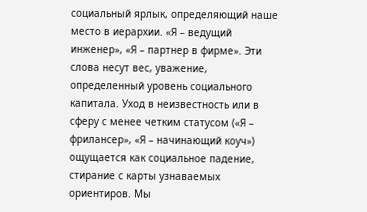социальный ярлык, определяющий наше место в иерархии. «Я – ведущий инженер», «Я – партнер в фирме». Эти слова несут вес, уважение, определенный уровень социального капитала. Уход в неизвестность или в сферу с менее четким статусом («Я – фрилансер», «Я – начинающий коуч») ощущается как социальное падение, стирание с карты узнаваемых ориентиров. Мы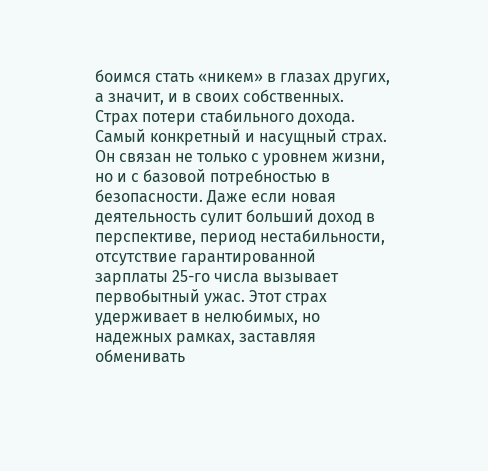боимся стать «никем» в глазах других, а значит, и в своих собственных.
Страх потери стабильного дохода. Самый конкретный и насущный страх. Он связан не только с уровнем жизни, но и с базовой потребностью в безопасности. Даже если новая деятельность сулит больший доход в перспективе, период нестабильности, отсутствие гарантированной зарплаты 25-го числа вызывает первобытный ужас. Этот страх удерживает в нелюбимых, но надежных рамках, заставляя обменивать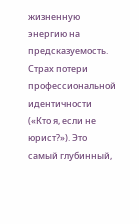жизненную энергию на предсказуемость.
Страх потери профессиональной идентичности («Кто я, если не юрист?»). Это самый глубинный,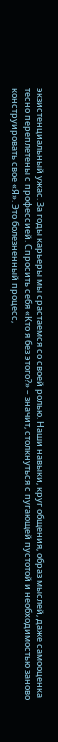экзистенциальный ужас. За годы карьеры мы срастаемся со своей ролью. Наши навыки, круг общения, образ мыслей, даже самооценка тесно переплетены с профессией. Спросить себя «Кто я без этого?» – значит, столкнуться с пугающей пустотой и необходимостью заново конструировать свое «Я». Это болезненный процесс,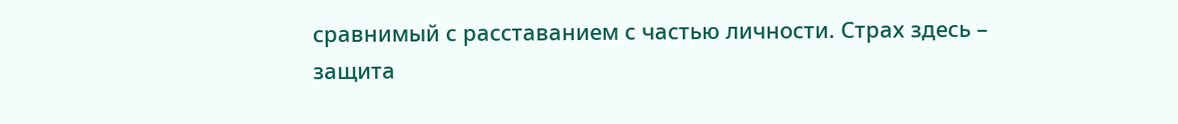сравнимый с расставанием с частью личности. Страх здесь – защита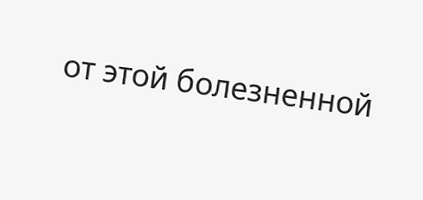от этой болезненной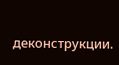деконструкции.